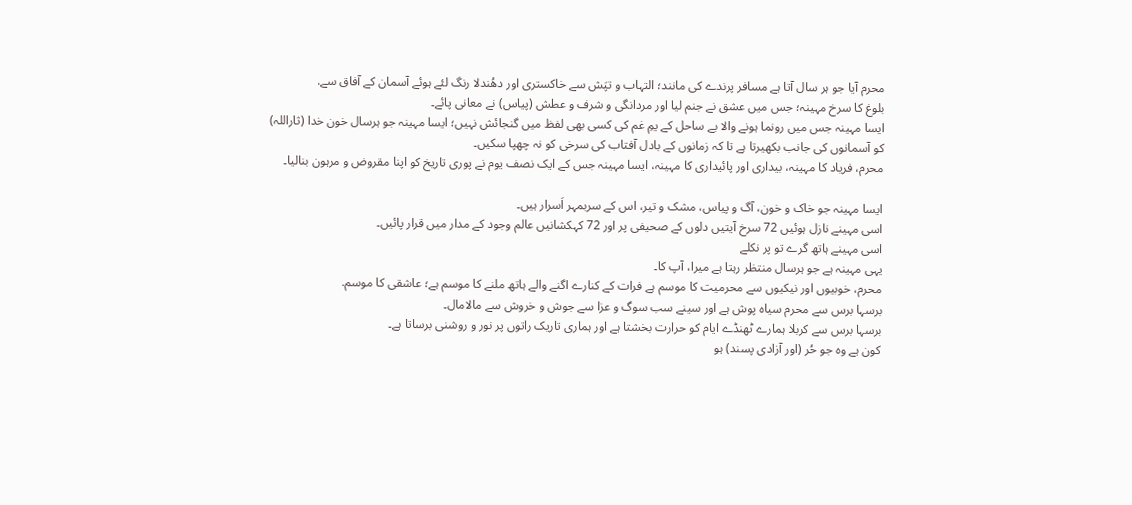محرم آیا جو ہر سال آتا ہے مسافر پرندے کی مانند؛ التہاب و تپَش سے خاکستری اور دھُندلا رنگ لئے ہوئے آسمان کے آفاق سے.
بلوغ کا سرخ مہینہ؛ جس میں عشق نے جنم لیا اور مردانگی و شرف و عطش (پیاس) نے معانی پائے۔
ایسا مہینہ جس میں رونما ہونے والا بے ساحل کے یمِ غم کی کسی بھی لفظ میں گنجائش نہیں؛ ایسا مہینہ جو ہرسال خون خدا (ثاراللہ) کو آسمانوں کی جانب بکھیرتا ہے تا کہ زمانوں کے بادل آفتاب کی سرخی کو نہ چھپا سکیں۔
محرم، فریاد کا مہینہ، بیداری اور پائیداری کا مہینہ، ایسا مہینہ جس کے ایک نصف یوم نے پوری تاریخ کو اپنا مقروض و مرہون بنالیا۔

ایسا مہینہ جو خاک و خون، آگ و پیاس، مشک و تیر، اس کے سربمہر اَسرار ہیں۔
اسی مہینے نازل ہوئیں 72 سرخ آیتیں دلوں کے صحیفی پر اور 72 کہکشانیں عالم وجود کے مدار میں قرار پائیں۔
اسی مہینے ہاتھ گرے تو پر نکلے
یہی مہینہ ہے جو ہرسال منتظر رہتا ہے میرا، آپ کا۔
محرم، خوبیوں اور نیکیوں سے محرمیت کا موسم ہے فرات کے کنارے اگنے والے ہاتھ ملنے کا موسم ہے؛ عاشقی کا موسم.
برسہا برس سے محرم سیاہ پوش ہے اور سینے سب سوگ و عزا سے جوش و خروش سے مالامال۔
برسہا برس سے کربلا ہمارے ٹھنڈے ایام کو حرارت بخشتا ہے اور ہماری تاریک راتوں پر نور و روشنی برساتا ہے۔
کون ہے وہ جو حُر (اور آزادی پسند) ہو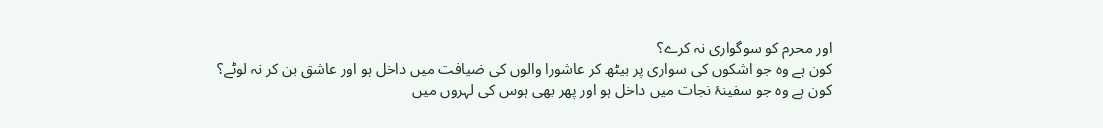اور محرم کو سوگواری نہ کرے؟
کون ہے وہ جو اشکوں کی سواری پر بیٹھ کر عاشورا والوں کی ضیافت میں داخل ہو اور عاشق بن کر نہ لوٹے؟
کون ہے وہ جو سفینۂ نجات میں داخل ہو اور پھر بھی ہوس کی لہروں میں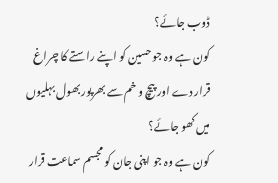ڈوب جائے؟
کون ہے وہ جو حسین کو اپنے راستے کا چراغ قرار دے اور پیچ و خم سے بھرپور بھول بہلیوں میں کھو جائے؟
کون ہے وہ جو اپنی جان کو مجسم سماعت قرار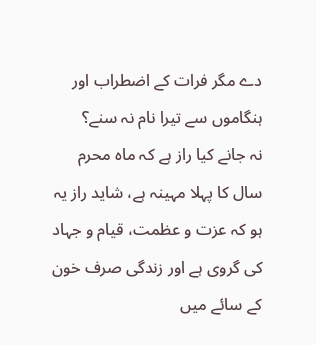دے مگر فرات کے اضطراب اور ہنگاموں سے تیرا نام نہ سنے؟
نہ جانے کیا راز ہے کہ ماہ محرم سال کا پہلا مہینہ ہے، شاید راز یہ ہو کہ عزت و عظمت، قیام و جہاد کی گروی ہے اور زندگی صرف خون کے سائے میں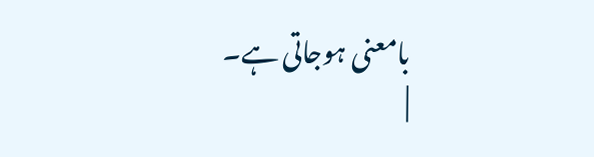بامعنی ہوجاتی ہے۔
|